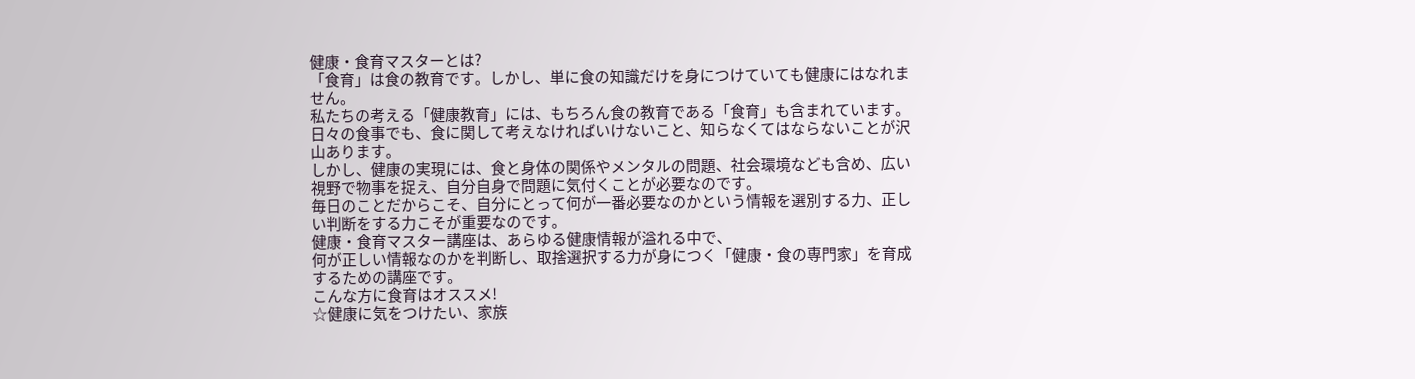健康・食育マスターとは?
「食育」は食の教育です。しかし、単に食の知識だけを身につけていても健康にはなれません。
私たちの考える「健康教育」には、もちろん食の教育である「食育」も含まれています。
日々の食事でも、食に関して考えなければいけないこと、知らなくてはならないことが沢山あります。
しかし、健康の実現には、食と身体の関係やメンタルの問題、社会環境なども含め、広い視野で物事を捉え、自分自身で問題に気付くことが必要なのです。
毎日のことだからこそ、自分にとって何が一番必要なのかという情報を選別する力、正しい判断をする力こそが重要なのです。
健康・食育マスター講座は、あらゆる健康情報が溢れる中で、
何が正しい情報なのかを判断し、取捨選択する力が身につく「健康・食の専門家」を育成するための講座です。
こんな方に食育はオススメ!
☆健康に気をつけたい、家族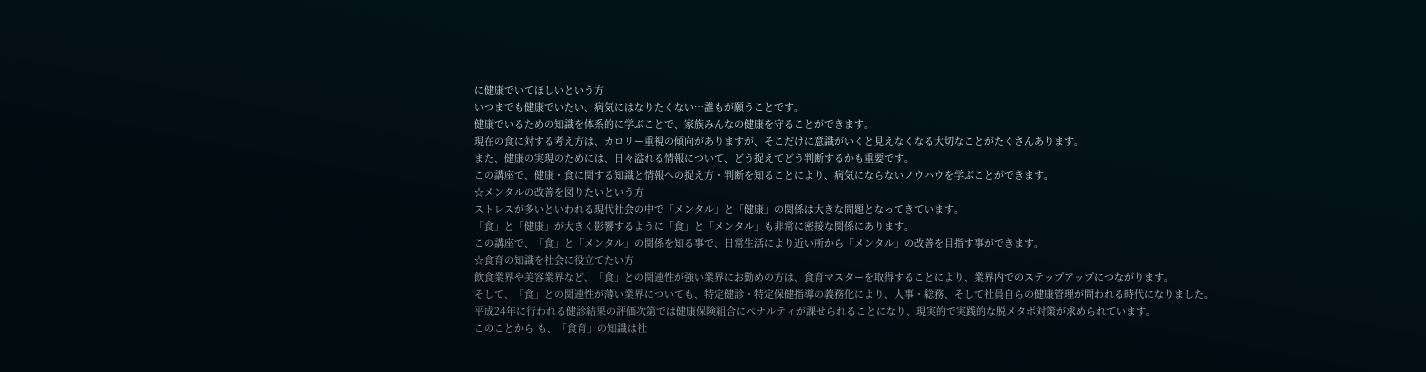に健康でいてほしいという方
いつまでも健康でいたい、病気にはなりたくない…誰もが願うことです。
健康でいるための知識を体系的に学ぶことで、家族みんなの健康を守ることができます。
現在の食に対する考え方は、カロリー重視の傾向がありますが、そこだけに意識がいくと見えなくなる大切なことがたくさんあります。
また、健康の実現のためには、日々溢れる情報について、どう捉えてどう判断するかも重要です。
この講座で、健康・食に関する知識と情報への捉え方・判断を知ることにより、病気にならないノウハウを学ぶことができます。
☆メンタルの改善を図りたいという方
ストレスが多いといわれる現代社会の中で「メンタル」と「健康」の関係は大きな問題となってきています。
「食」と「健康」が大きく影響するように「食」と「メンタル」も非常に密接な関係にあります。
この講座で、「食」と「メンタル」の関係を知る事で、日常生活により近い所から「メンタル」の改善を目指す事ができます。
☆食育の知識を社会に役立てたい方
飲食業界や美容業界など、「食」との関連性が強い業界にお勤めの方は、食育マスターを取得することにより、業界内でのステップアップにつながります。
そして、「食」との関連性が薄い業界についても、特定健診・特定保健指導の義務化により、人事・総務、そして社員自らの健康管理が問われる時代になりました。
平成24年に行われる健診結果の評価次第では健康保険組合にペナルティが課せられることになり、現実的で実践的な脱メタボ対策が求められています。
このことから も、「食育」の知識は社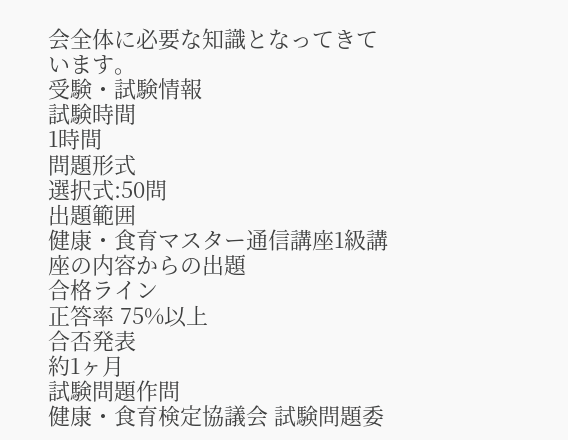会全体に必要な知識となってきています。
受験・試験情報
試験時間
1時間
問題形式
選択式:50問
出題範囲
健康・食育マスター通信講座1級講座の内容からの出題
合格ライン
正答率 75%以上
合否発表
約1ヶ月
試験問題作問
健康・食育検定協議会 試験問題委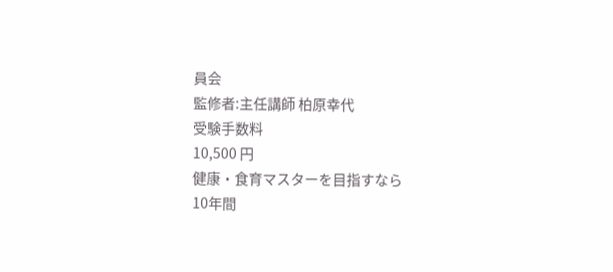員会
監修者:主任講師 柏原幸代
受験手数料
10,500 円
健康・食育マスターを目指すなら
10年間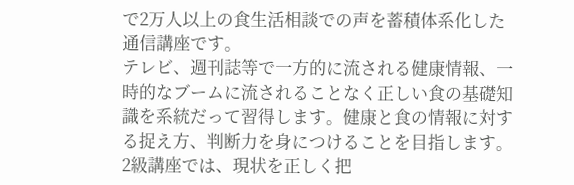で2万人以上の食生活相談での声を蓄積体系化した通信講座です。
テレビ、週刊誌等で一方的に流される健康情報、一時的なブームに流されることなく正しい食の基礎知識を系統だって習得します。健康と食の情報に対する捉え方、判断力を身につけることを目指します。
2級講座では、現状を正しく把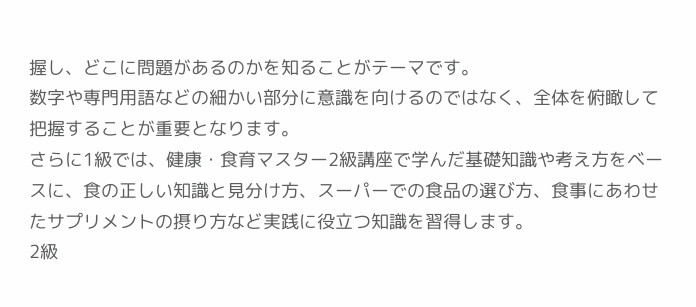握し、どこに問題があるのかを知ることがテーマです。
数字や専門用語などの細かい部分に意識を向けるのではなく、全体を俯瞰して把握することが重要となります。
さらに1級では、健康・食育マスター2級講座で学んだ基礎知識や考え方をベースに、食の正しい知識と見分け方、スーパーでの食品の選び方、食事にあわせたサプリメントの摂り方など実践に役立つ知識を習得します。
2級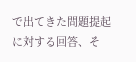で出てきた問題提起に対する回答、そ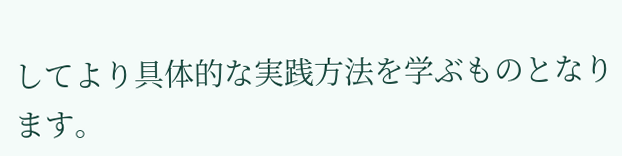してより具体的な実践方法を学ぶものとなります。